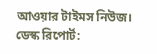আওয়ার টাইমস নিউজ।
ডেস্ক রিপোর্ট: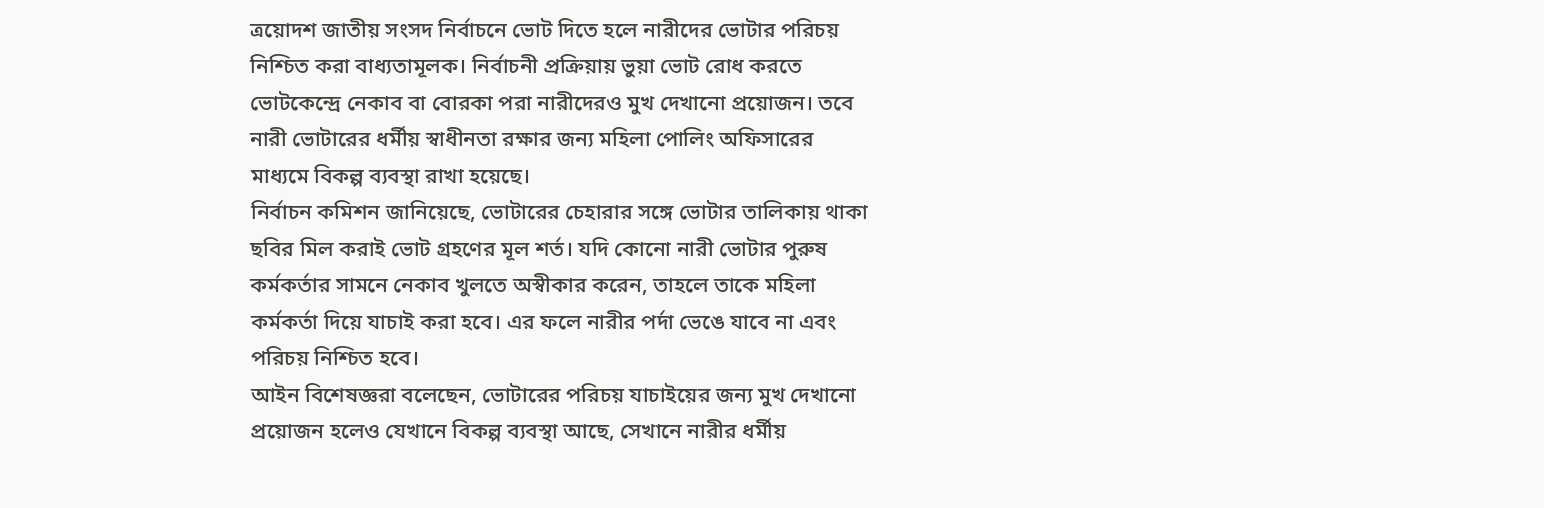ত্রয়োদশ জাতীয় সংসদ নির্বাচনে ভোট দিতে হলে নারীদের ভোটার পরিচয় নিশ্চিত করা বাধ্যতামূলক। নির্বাচনী প্রক্রিয়ায় ভুয়া ভোট রোধ করতে ভোটকেন্দ্রে নেকাব বা বোরকা পরা নারীদেরও মুখ দেখানো প্রয়োজন। তবে নারী ভোটারের ধর্মীয় স্বাধীনতা রক্ষার জন্য মহিলা পোলিং অফিসারের মাধ্যমে বিকল্প ব্যবস্থা রাখা হয়েছে।
নির্বাচন কমিশন জানিয়েছে, ভোটারের চেহারার সঙ্গে ভোটার তালিকায় থাকা ছবির মিল করাই ভোট গ্রহণের মূল শর্ত। যদি কোনো নারী ভোটার পুরুষ কর্মকর্তার সামনে নেকাব খুলতে অস্বীকার করেন, তাহলে তাকে মহিলা কর্মকর্তা দিয়ে যাচাই করা হবে। এর ফলে নারীর পর্দা ভেঙে যাবে না এবং পরিচয় নিশ্চিত হবে।
আইন বিশেষজ্ঞরা বলেছেন, ভোটারের পরিচয় যাচাইয়ের জন্য মুখ দেখানো প্রয়োজন হলেও যেখানে বিকল্প ব্যবস্থা আছে, সেখানে নারীর ধর্মীয়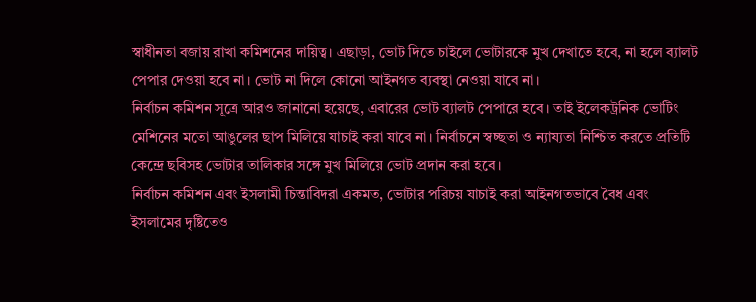স্বাধীনতা বজায় রাখা কমিশনের দায়িত্ব। এছাড়া, ভোট দিতে চাইলে ভোটারকে মুখ দেখাতে হবে, না হলে ব্যালট পেপার দেওয়া হবে না। ভোট না দিলে কোনো আইনগত ব্যবস্থা নেওয়া যাবে না।
নির্বাচন কমিশন সূত্রে আরও জানানো হয়েছে, এবারের ভোট ব্যালট পেপারে হবে। তাই ইলেকট্রনিক ভোটিং মেশিনের মতো আঙুলের ছাপ মিলিয়ে যাচাই করা যাবে না। নির্বাচনে স্বচ্ছতা ও ন্যায্যতা নিশ্চিত করতে প্রতিটি কেন্দ্রে ছবিসহ ভোটার তালিকার সঙ্গে মুখ মিলিয়ে ভোট প্রদান করা হবে।
নির্বাচন কমিশন এবং ইসলামী চিন্তাবিদরা একমত, ভোটার পরিচয় যাচাই করা আইনগতভাবে বৈধ এবং ইসলামের দৃষ্টিতেও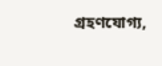গ্রহণযোগ্য,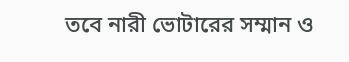তবে নারী ভোটারের সম্মান ও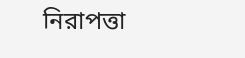নিরাপত্তা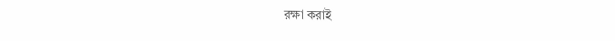রক্ষা করাই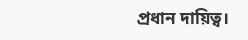প্রধান দায়িত্ব।